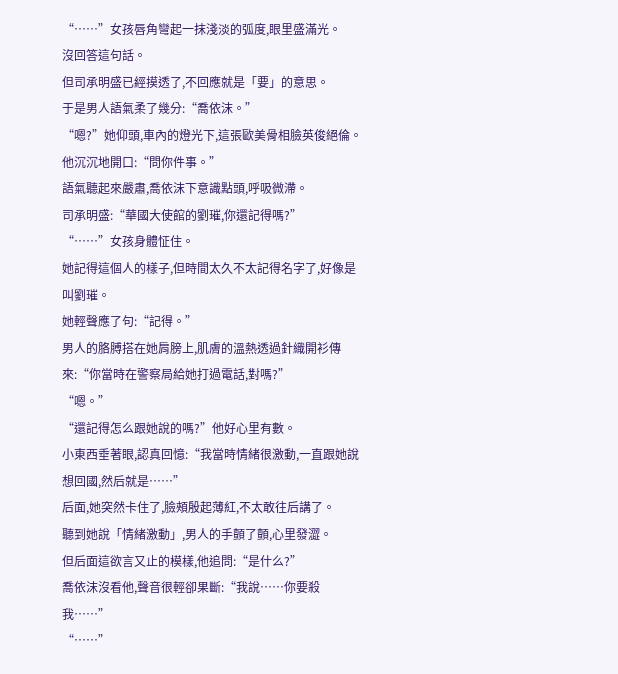“……”女孩唇角彎起一抹淺淡的弧度,眼里盛滿光。
沒回答這句話。
但司承明盛已經摸透了,不回應就是「要」的意思。
于是男人語氣柔了幾分:“喬依沫。”
“嗯?”她仰頭,車內的燈光下,這張歐美骨相臉英俊絕倫。
他沉沉地開口:“問你件事。”
語氣聽起來嚴肅,喬依沫下意識點頭,呼吸微滯。
司承明盛:“華國大使館的劉璀,你還記得嗎?”
“……”女孩身體怔住。
她記得這個人的樣子,但時間太久不太記得名字了,好像是叫劉璀。
她輕聲應了句:“記得。”
男人的胳膊搭在她肩膀上,肌膚的溫熱透過針織開衫傳來:“你當時在警察局給她打過電話,對嗎?”
“嗯。”
“還記得怎么跟她說的嗎?”他好心里有數。
小東西垂著眼,認真回憶:“我當時情緒很激動,一直跟她說想回國,然后就是……”
后面,她突然卡住了,臉頰殷起薄紅,不太敢往后講了。
聽到她說「情緒激動」,男人的手顫了顫,心里發澀。
但后面這欲言又止的模樣,他追問:“是什么?”
喬依沫沒看他,聲音很輕卻果斷:“我說……你要殺我……”
“……”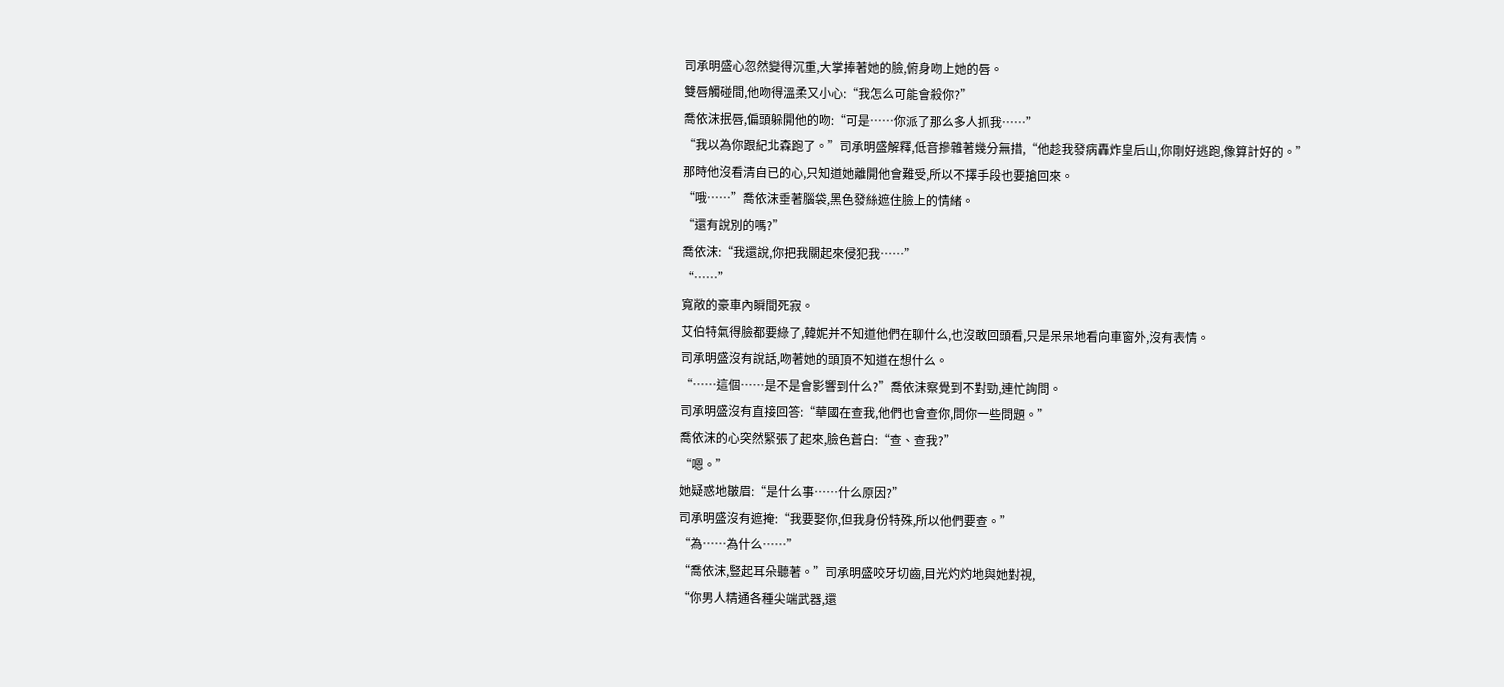司承明盛心忽然變得沉重,大掌捧著她的臉,俯身吻上她的唇。
雙唇觸碰間,他吻得溫柔又小心:“我怎么可能會殺你?”
喬依沫抿唇,偏頭躲開他的吻:“可是……你派了那么多人抓我……”
“我以為你跟紀北森跑了。”司承明盛解釋,低音摻雜著幾分無措,“他趁我發病轟炸皇后山,你剛好逃跑,像算計好的。”
那時他沒看清自已的心,只知道她離開他會難受,所以不擇手段也要搶回來。
“哦……”喬依沫垂著腦袋,黑色發絲遮住臉上的情緒。
“還有說別的嗎?”
喬依沫:“我還說,你把我關起來侵犯我……”
“……”
寬敞的豪車內瞬間死寂。
艾伯特氣得臉都要綠了,韓妮并不知道他們在聊什么,也沒敢回頭看,只是呆呆地看向車窗外,沒有表情。
司承明盛沒有說話,吻著她的頭頂不知道在想什么。
“……這個……是不是會影響到什么?”喬依沫察覺到不對勁,連忙詢問。
司承明盛沒有直接回答:“華國在查我,他們也會查你,問你一些問題。”
喬依沫的心突然緊張了起來,臉色蒼白:“查、查我?”
“嗯。”
她疑惑地皺眉:“是什么事……什么原因?”
司承明盛沒有遮掩:“我要娶你,但我身份特殊,所以他們要查。”
“為……為什么……”
“喬依沫,豎起耳朵聽著。”司承明盛咬牙切齒,目光灼灼地與她對視,
“你男人精通各種尖端武器,還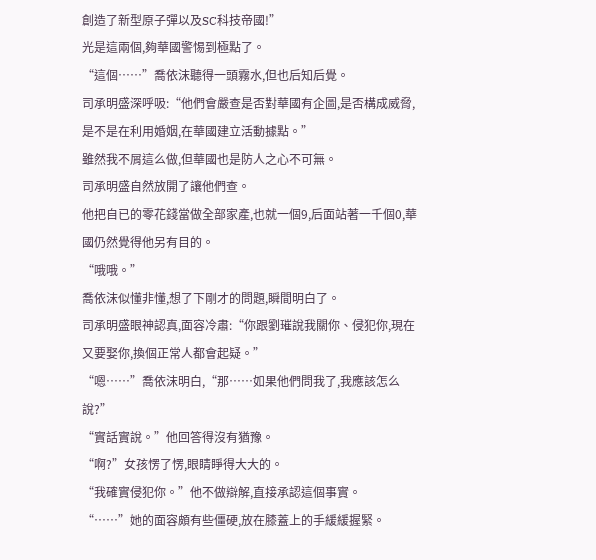創造了新型原子彈以及SC科技帝國!”
光是這兩個,夠華國警惕到極點了。
“這個……”喬依沫聽得一頭霧水,但也后知后覺。
司承明盛深呼吸:“他們會嚴查是否對華國有企圖,是否構成威脅,是不是在利用婚姻,在華國建立活動據點。”
雖然我不屑這么做,但華國也是防人之心不可無。
司承明盛自然放開了讓他們查。
他把自已的零花錢當做全部家產,也就一個9,后面站著一千個0,華國仍然覺得他另有目的。
“哦哦。”
喬依沫似懂非懂,想了下剛才的問題,瞬間明白了。
司承明盛眼神認真,面容冷肅:“你跟劉璀說我關你、侵犯你,現在又要娶你,換個正常人都會起疑。”
“嗯……”喬依沫明白,“那……如果他們問我了,我應該怎么說?”
“實話實說。”他回答得沒有猶豫。
“啊?”女孩愣了愣,眼睛睜得大大的。
“我確實侵犯你。”他不做辯解,直接承認這個事實。
“……”她的面容頗有些僵硬,放在膝蓋上的手緩緩握緊。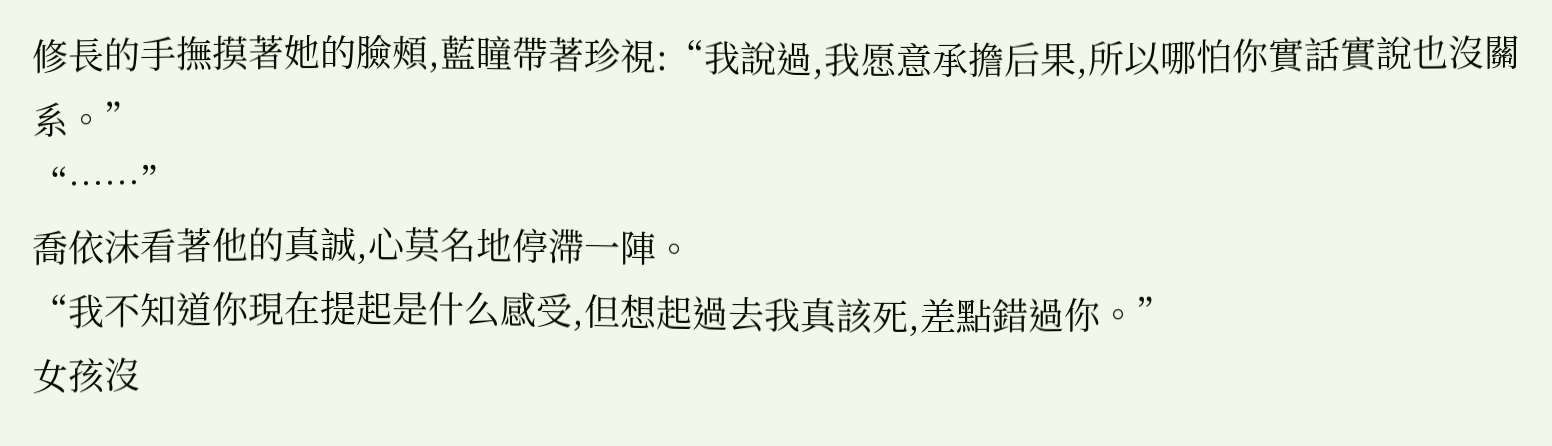修長的手撫摸著她的臉頰,藍瞳帶著珍視:“我說過,我愿意承擔后果,所以哪怕你實話實說也沒關系。”
“……”
喬依沫看著他的真誠,心莫名地停滯一陣。
“我不知道你現在提起是什么感受,但想起過去我真該死,差點錯過你。”
女孩沒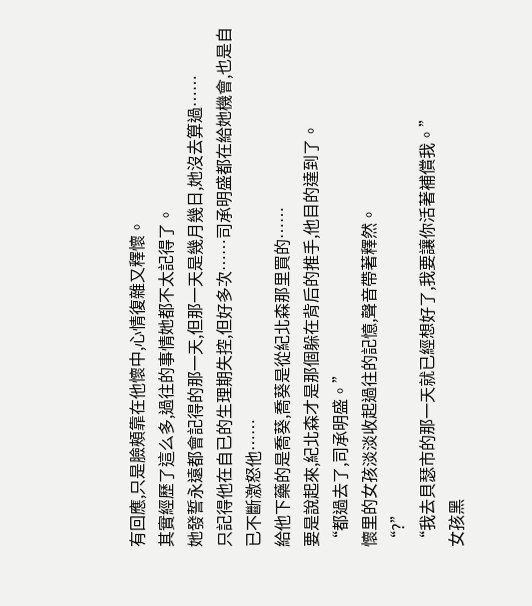有回應,只是臉頰靠在他懷中,心情復雜又釋懷。
其實經歷了這么多,過往的事情她都不太記得了。
她發誓永遠都會記得的那一天,但那一天是幾月幾日,她沒去算過……
只記得他在自已的生理期失控,但好多次……司承明盛都在給她機會,也是自已不斷激怒他……
給他下藥的是喬葵,喬葵是從紀北森那里買的……
要是說起來,紀北森才是那個躲在背后的推手,他目的達到了。
“都過去了,司承明盛。”
懷里的女孩淡淡收起過往的記憶,聲音帶著釋然。
“?”
“我去貝瑟市的那一天就已經想好了,我要讓你活著補償我。”
女孩黑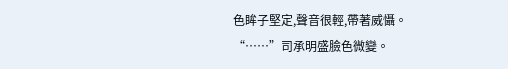色眸子堅定,聲音很輕,帶著威懾。
“……”司承明盛臉色微變。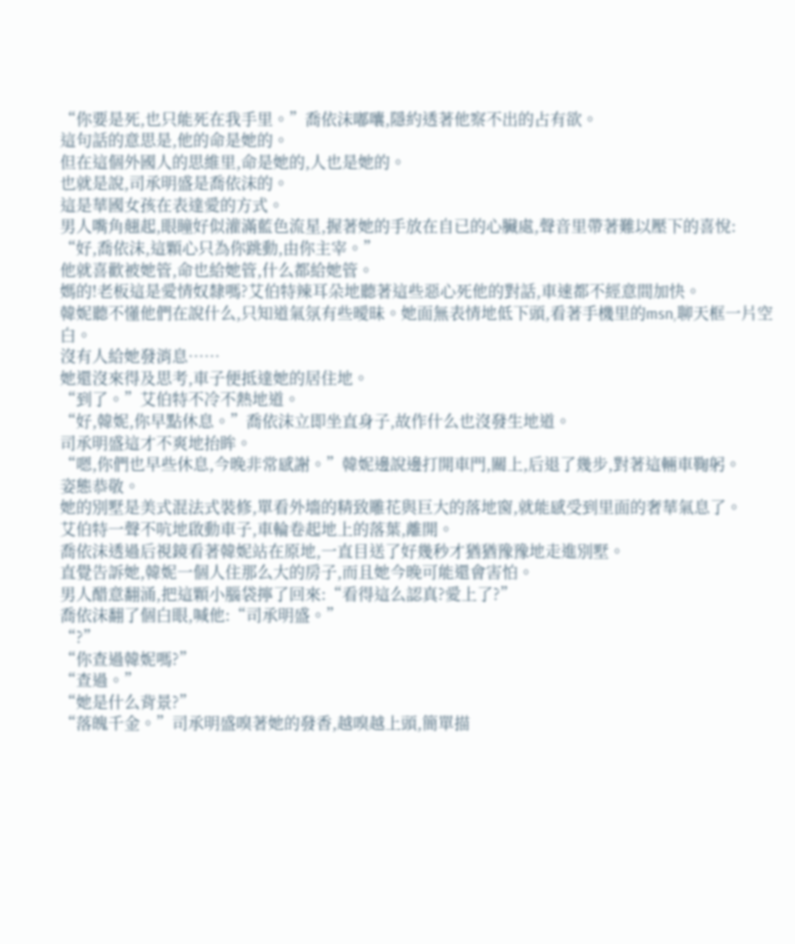“你要是死,也只能死在我手里。”喬依沫嘟囔,隱約透著他察不出的占有欲。
這句話的意思是,他的命是她的。
但在這個外國人的思維里,命是她的,人也是她的。
也就是說,司承明盛是喬依沫的。
這是華國女孩在表達愛的方式。
男人嘴角翹起,眼瞳好似灌滿藍色流星,握著她的手放在自已的心臟處,聲音里帶著難以壓下的喜悅:
“好,喬依沫,這顆心只為你跳動,由你主宰。”
他就喜歡被她管,命也給她管,什么都給她管。
媽的!老板這是愛情奴隸嗎?艾伯特辣耳朵地聽著這些惡心死他的對話,車速都不經意間加快。
韓妮聽不懂他們在說什么,只知道氣氛有些曖昧。她面無表情地低下頭,看著手機里的msn,聊天框一片空白。
沒有人給她發消息……
她還沒來得及思考,車子便抵達她的居住地。
“到了。”艾伯特不冷不熱地道。
“好,韓妮,你早點休息。”喬依沫立即坐直身子,故作什么也沒發生地道。
司承明盛這才不爽地抬眸。
“嗯,你們也早些休息,今晚非常感謝。”韓妮邊說邊打開車門,關上,后退了幾步,對著這輛車鞠躬。
姿態恭敬。
她的別墅是美式混法式裝修,單看外墻的精致雕花與巨大的落地窗,就能感受到里面的奢華氣息了。
艾伯特一聲不吭地啟動車子,車輪卷起地上的落葉,離開。
喬依沫透過后視鏡看著韓妮站在原地,一直目送了好幾秒才猶猶豫豫地走進別墅。
直覺告訴她,韓妮一個人住那么大的房子,而且她今晚可能還會害怕。
男人醋意翻涌,把這顆小腦袋擰了回來:“看得這么認真?愛上了?”
喬依沫翻了個白眼,喊他:“司承明盛。”
“?”
“你查過韓妮嗎?”
“查過。”
“她是什么背景?”
“落魄千金。”司承明盛嗅著她的發香,越嗅越上頭,簡單描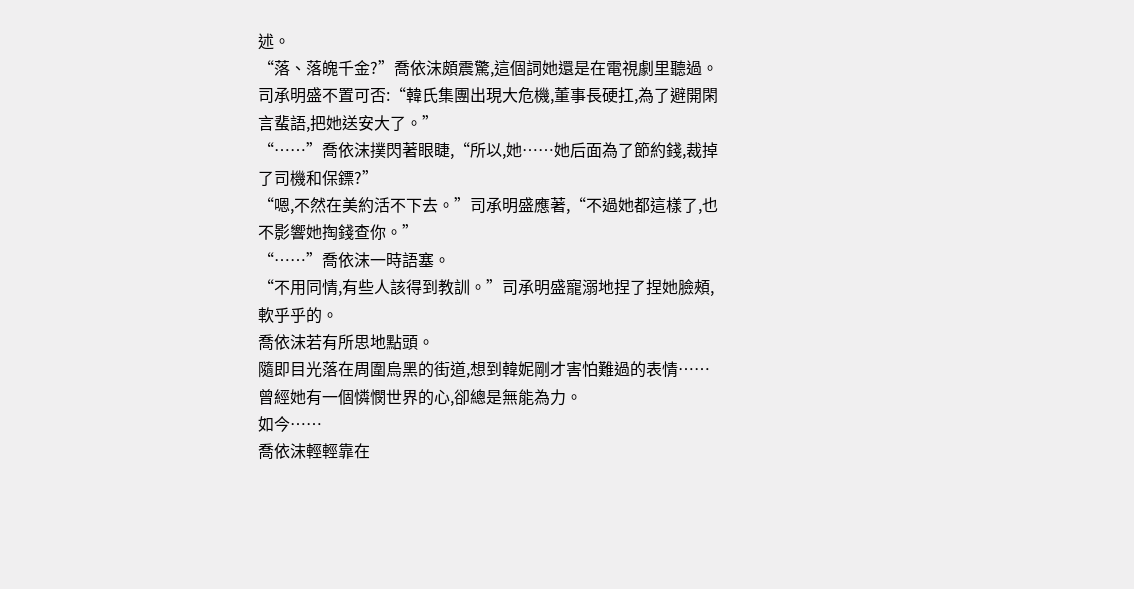述。
“落、落魄千金?”喬依沫頗震驚,這個詞她還是在電視劇里聽過。
司承明盛不置可否:“韓氏集團出現大危機,董事長硬扛,為了避開閑言蜚語,把她送安大了。”
“……”喬依沫撲閃著眼睫,“所以,她……她后面為了節約錢,裁掉了司機和保鏢?”
“嗯,不然在美約活不下去。”司承明盛應著,“不過她都這樣了,也不影響她掏錢查你。”
“……”喬依沫一時語塞。
“不用同情,有些人該得到教訓。”司承明盛寵溺地捏了捏她臉頰,軟乎乎的。
喬依沫若有所思地點頭。
隨即目光落在周圍烏黑的街道,想到韓妮剛才害怕難過的表情……
曾經她有一個憐憫世界的心,卻總是無能為力。
如今……
喬依沫輕輕靠在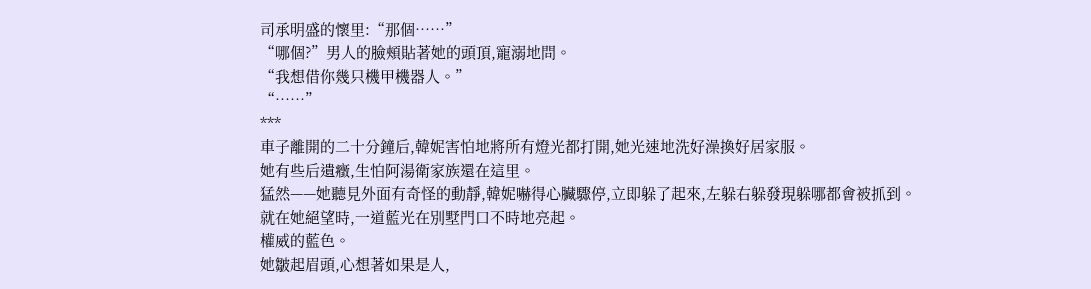司承明盛的懷里:“那個……”
“哪個?”男人的臉頰貼著她的頭頂,寵溺地問。
“我想借你幾只機甲機器人。”
“……”
***
車子離開的二十分鐘后,韓妮害怕地將所有燈光都打開,她光速地洗好澡換好居家服。
她有些后遺癥,生怕阿湯衛家族還在這里。
猛然——她聽見外面有奇怪的動靜,韓妮嚇得心臟驟停,立即躲了起來,左躲右躲發現躲哪都會被抓到。
就在她絕望時,一道藍光在別墅門口不時地亮起。
權威的藍色。
她皺起眉頭,心想著如果是人,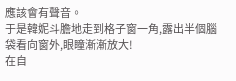應該會有聲音。
于是韓妮斗膽地走到格子窗一角,露出半個腦袋看向窗外,眼瞳漸漸放大!
在自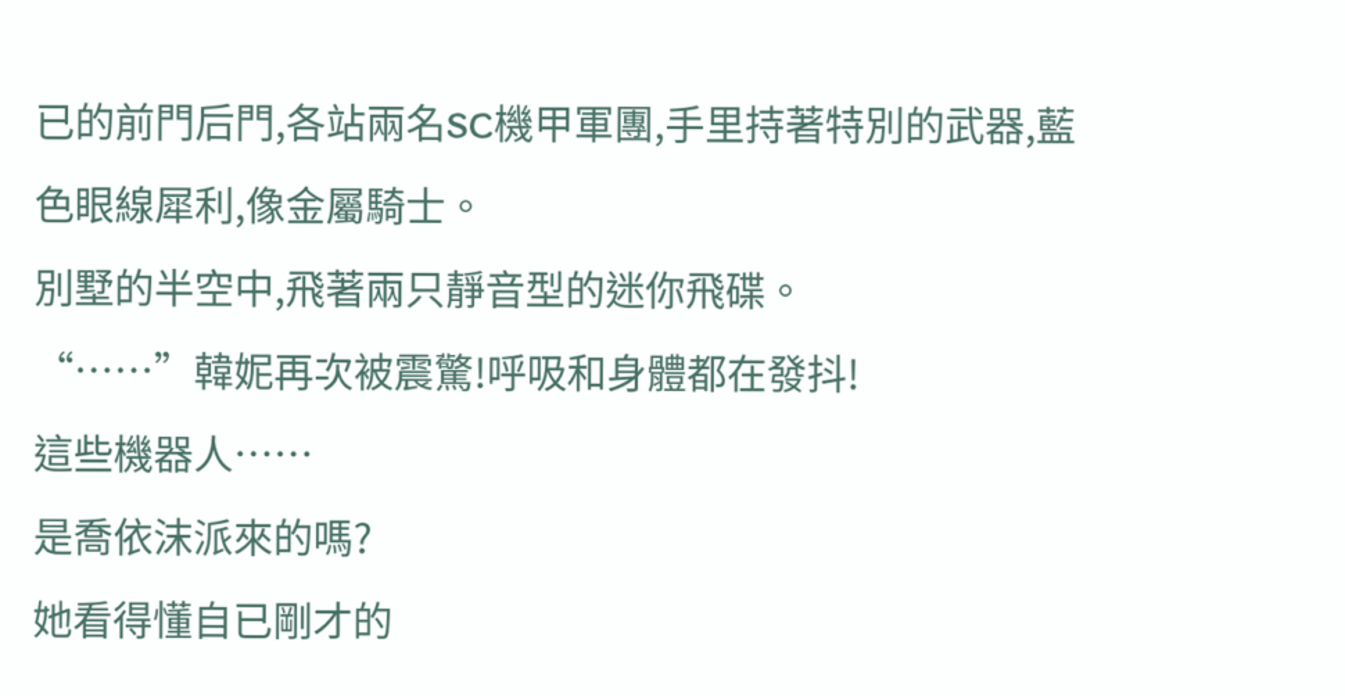已的前門后門,各站兩名SC機甲軍團,手里持著特別的武器,藍色眼線犀利,像金屬騎士。
別墅的半空中,飛著兩只靜音型的迷你飛碟。
“……”韓妮再次被震驚!呼吸和身體都在發抖!
這些機器人……
是喬依沫派來的嗎?
她看得懂自已剛才的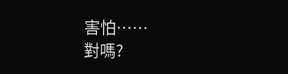害怕……
對嗎?